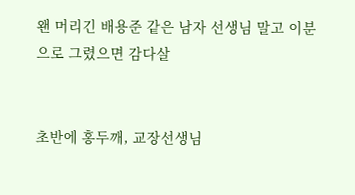왠 머리긴 배용준 같은 남자 선생님 말고 이분으로 그렸으면 감다살


초반에 홍두깨, 교장선생님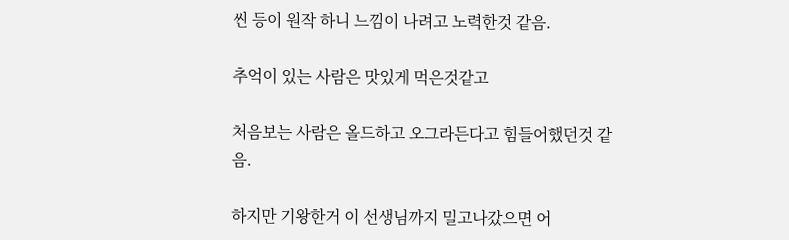씬 등이 원작 하니 느낌이 나려고 노력한것 같음.

추억이 있는 사람은 맛있게 먹은것같고

처음보는 사람은 올드하고 오그라든다고 힘들어했던것 같음.

하지만 기왕한거 이 선생님까지 밀고나갔으면 어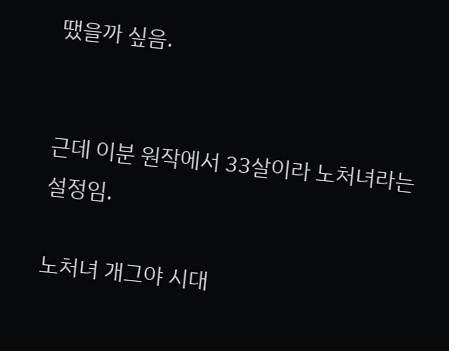땠을까 싶음.


근데 이분 원작에서 33살이라 노처녀라는 설정임.

노처녀 개그야 시대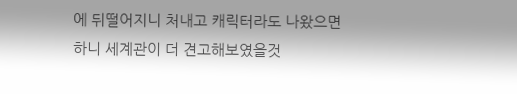에 뒤떨어지니 처내고 캐릭터라도 나왔으면 하니 세계관이 더 견고해보였을것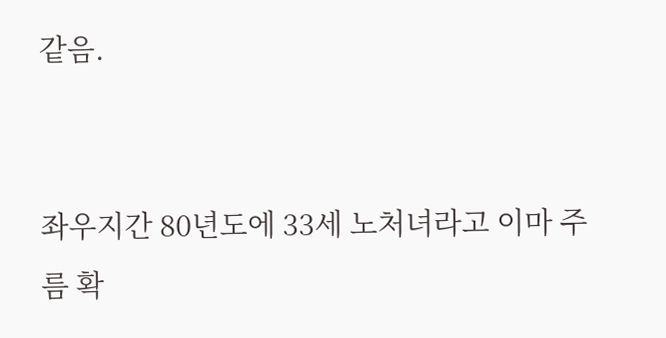같음.


좌우지간 80년도에 33세 노처녀라고 이마 주름 확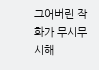그어버린 작화가 무시무시해